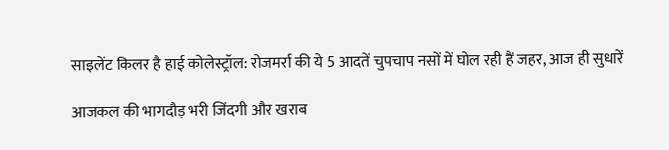साइलेंट किलर है हाई कोलेस्ट्रॉल: रोजमर्रा की ये 5 आदतें चुपचाप नसों में घोल रही हैं जहर, आज ही सुधारें

आजकल की भागदौड़ भरी जिंदगी और खराब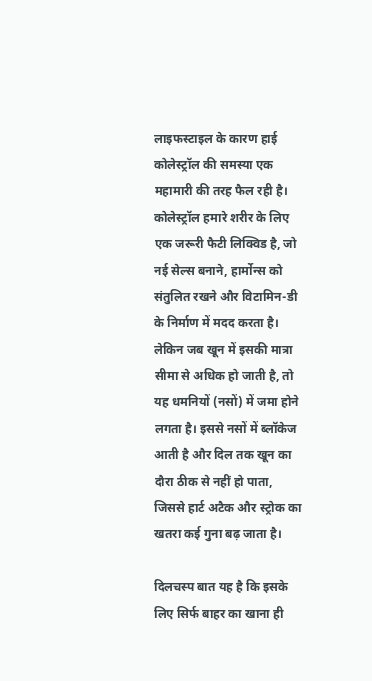लाइफस्टाइल के कारण हाई कोलेस्ट्रॉल की समस्या एक महामारी की तरह फैल रही है। कोलेस्ट्रॉल हमारे शरीर के लिए एक जरूरी फैटी लिक्विड है, जो नई सेल्स बनाने, हार्मोन्स को संतुलित रखने और विटामिन-डी के निर्माण में मदद करता है। लेकिन जब खून में इसकी मात्रा सीमा से अधिक हो जाती है, तो यह धमनियों (नसों) में जमा होने लगता है। इससे नसों में ब्लॉकेज आती है और दिल तक खून का दौरा ठीक से नहीं हो पाता, जिससे हार्ट अटैक और स्ट्रोक का खतरा कई गुना बढ़ जाता है।

दिलचस्प बात यह है कि इसके लिए सिर्फ बाहर का खाना ही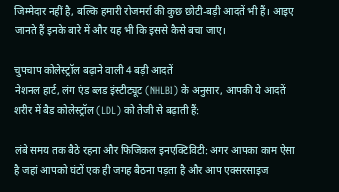जिम्मेदार नहीं है, बल्कि हमारी रोजमर्रा की कुछ छोटी-बड़ी आदतें भी हैं। आइए जानते हैं इनके बारे में और यह भी कि इससे कैसे बचा जाए।

चुपचाप कोलेस्ट्रॉल बढ़ाने वाली 4 बड़ी आदतें
नेशनल हार्ट, लंग एंड ब्लड इंस्टीट्यूट (NHLBI) के अनुसार, आपकी ये आदतें शरीर में बैड कोलेस्ट्रॉल (LDL) को तेजी से बढ़ाती हैं:

लंबे समय तक बैठे रहना और फिजिकल इनएक्टिविटी: अगर आपका काम ऐसा है जहां आपको घंटों एक ही जगह बैठना पड़ता है और आप एक्सरसाइज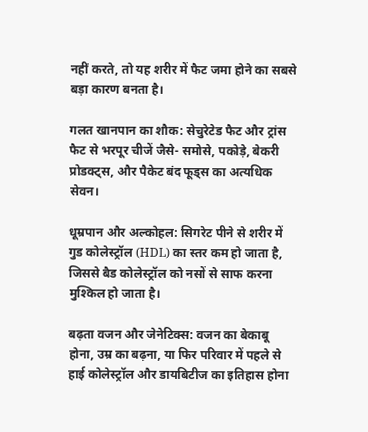नहीं करते, तो यह शरीर में फैट जमा होने का सबसे बड़ा कारण बनता है।

गलत खानपान का शौक: सेचुरेटेड फैट और ट्रांस फैट से भरपूर चीजें जैसे- समोसे, पकोड़े, बेकरी प्रोडक्ट्स, और पैकेट बंद फूड्स का अत्यधिक सेवन।

धूम्रपान और अल्कोहल: सिगरेट पीने से शरीर में गुड कोलेस्ट्रॉल (HDL) का स्तर कम हो जाता है, जिससे बैड कोलेस्ट्रॉल को नसों से साफ करना मुश्किल हो जाता है।

बढ़ता वजन और जेनेटिक्स: वजन का बेकाबू होना, उम्र का बढ़ना, या फिर परिवार में पहले से हाई कोलेस्ट्रॉल और डायबिटीज का इतिहास होना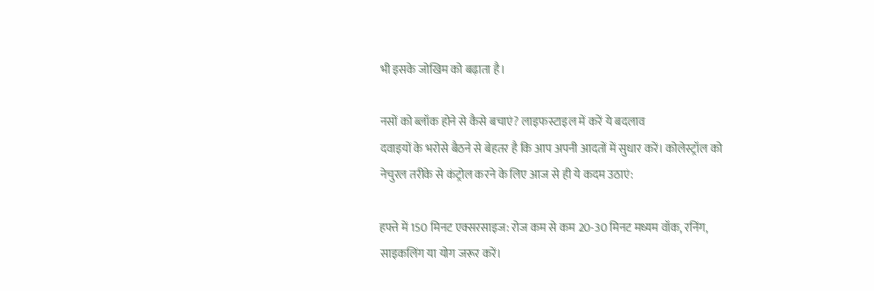भी इसके जोखिम को बढ़ाता है।

नसों को ब्लॉक होने से कैसे बचाएं? लाइफस्टाइल में करें ये बदलाव
दवाइयों के भरोसे बैठने से बेहतर है कि आप अपनी आदतों में सुधार करें। कोलेस्ट्रॉल को नेचुरल तरीके से कंट्रोल करने के लिए आज से ही ये कदम उठाएं:

हफ्ते में 150 मिनट एक्सरसाइज: रोज कम से कम 20-30 मिनट मध्यम वॉक, रनिंग, साइकलिंग या योग जरूर करें।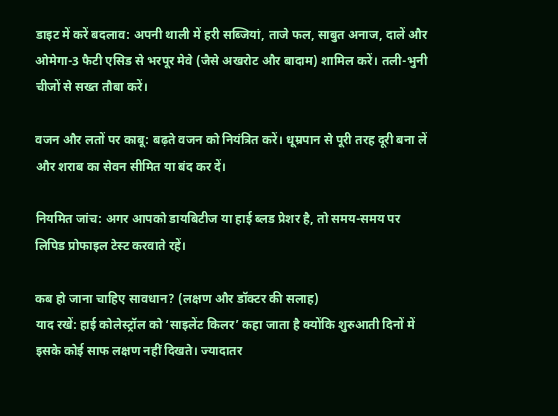डाइट में करें बदलाव: अपनी थाली में हरी सब्जियां, ताजे फल, साबुत अनाज, दालें और ओमेगा-3 फैटी एसिड से भरपूर मेवे (जैसे अखरोट और बादाम) शामिल करें। तली-भुनी चीजों से सख्त तौबा करें।

वजन और लतों पर काबू: बढ़ते वजन को नियंत्रित करें। धूम्रपान से पूरी तरह दूरी बना लें और शराब का सेवन सीमित या बंद कर दें।

नियमित जांच: अगर आपको डायबिटीज या हाई ब्लड प्रेशर है, तो समय-समय पर लिपिड प्रोफाइल टेस्ट करवाते रहें।

कब हो जाना चाहिए सावधान? (लक्षण और डॉक्टर की सलाह)
याद रखें: हाई कोलेस्ट्रॉल को ‘साइलेंट किलर’ कहा जाता है क्योंकि शुरुआती दिनों में इसके कोई साफ लक्षण नहीं दिखते। ज्यादातर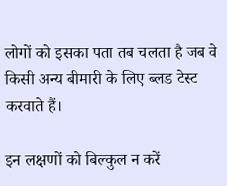लोगों को इसका पता तब चलता है जब वे किसी अन्य बीमारी के लिए ब्लड टेस्ट करवाते हैं।

इन लक्षणों को बिल्कुल न करें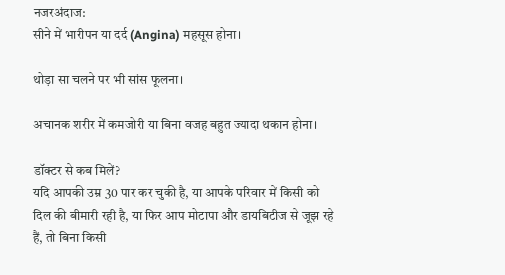नजरअंदाज:
सीने में भारीपन या दर्द (Angina) महसूस होना।

थोड़ा सा चलने पर भी सांस फूलना।

अचानक शरीर में कमजोरी या बिना वजह बहुत ज्यादा थकान होना।

डॉक्टर से कब मिलें?
यदि आपकी उम्र 30 पार कर चुकी है, या आपके परिवार में किसी को दिल की बीमारी रही है, या फिर आप मोटापा और डायबिटीज से जूझ रहे हैं, तो बिना किसी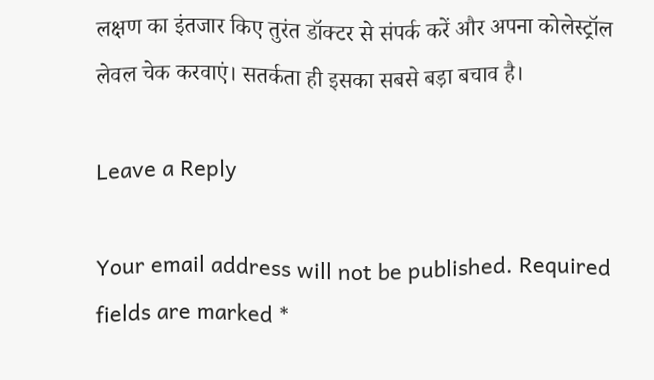लक्षण का इंतजार किए तुरंत डॉक्टर से संपर्क करें और अपना कोलेस्ट्रॉल लेवल चेक करवाएं। सतर्कता ही इसका सबसे बड़ा बचाव है।

Leave a Reply

Your email address will not be published. Required fields are marked *